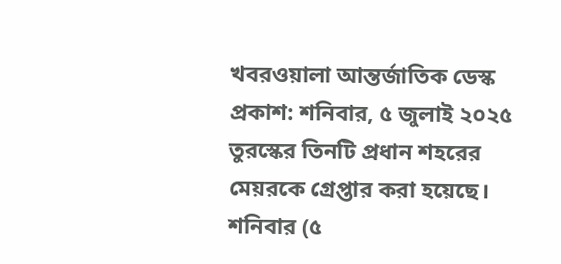খবরওয়ালা আন্তর্জাতিক ডেস্ক
প্রকাশ: শনিবার, ৫ জুলাই ২০২৫
তুরস্কের তিনটি প্রধান শহরের মেয়রকে গ্রেপ্তার করা হয়েছে। শনিবার (৫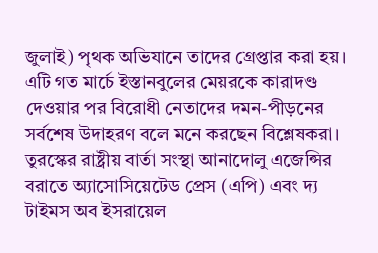জুলাই) পৃথক অভিযানে তাদের গ্রেপ্তার করা হয়। এটি গত মার্চে ইস্তানবুলের মেয়রকে কারাদণ্ড দেওয়ার পর বিরোধী নেতাদের দমন-পীড়নের সর্বশেষ উদাহরণ বলে মনে করছেন বিশ্লেষকরা।
তুরস্কের রাষ্ট্রীয় বার্তা সংস্থা আনাদোলু এজেন্সির বরাতে অ্যাসোসিয়েটেড প্রেস (এপি) এবং দ্য টাইমস অব ইসরায়েল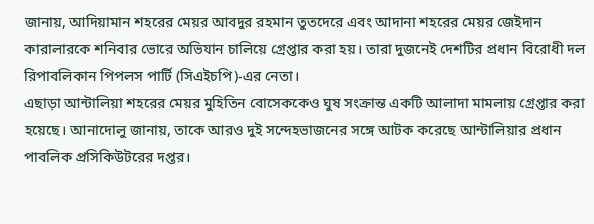জানায়, আদিয়ামান শহরের মেয়র আবদুর রহমান তুতদেরে এবং আদানা শহরের মেয়র জেইদান কারালারকে শনিবার ভোরে অভিযান চালিয়ে গ্রেপ্তার করা হয়। তারা দুজনেই দেশটির প্রধান বিরোধী দল রিপাবলিকান পিপলস পার্টি (সিএইচপি)-এর নেতা।
এছাড়া আন্টালিয়া শহরের মেয়র মুহিতিন বোসেককেও ঘুষ সংক্রান্ত একটি আলাদা মামলায় গ্রেপ্তার করা হয়েছে। আনাদোলু জানায়, তাকে আরও দুই সন্দেহভাজনের সঙ্গে আটক করেছে আন্টালিয়ার প্রধান পাবলিক প্রসিকিউটরের দপ্তর।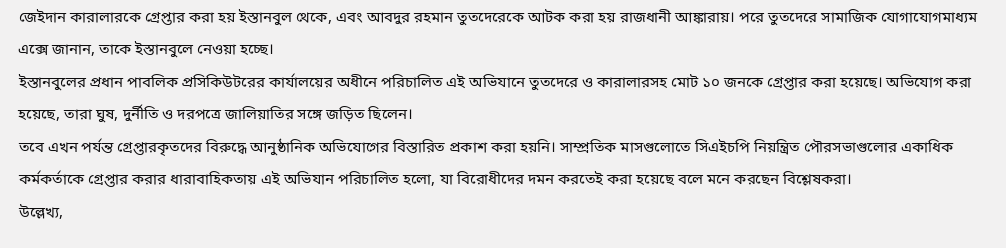জেইদান কারালারকে গ্রেপ্তার করা হয় ইস্তানবুল থেকে, এবং আবদুর রহমান তুতদেরেকে আটক করা হয় রাজধানী আঙ্কারায়। পরে তুতদেরে সামাজিক যোগাযোগমাধ্যম এক্সে জানান, তাকে ইস্তানবুলে নেওয়া হচ্ছে।
ইস্তানবুলের প্রধান পাবলিক প্রসিকিউটরের কার্যালয়ের অধীনে পরিচালিত এই অভিযানে তুতদেরে ও কারালারসহ মোট ১০ জনকে গ্রেপ্তার করা হয়েছে। অভিযোগ করা হয়েছে, তারা ঘুষ, দুর্নীতি ও দরপত্রে জালিয়াতির সঙ্গে জড়িত ছিলেন।
তবে এখন পর্যন্ত গ্রেপ্তারকৃতদের বিরুদ্ধে আনুষ্ঠানিক অভিযোগের বিস্তারিত প্রকাশ করা হয়নি। সাম্প্রতিক মাসগুলোতে সিএইচপি নিয়ন্ত্রিত পৌরসভাগুলোর একাধিক কর্মকর্তাকে গ্রেপ্তার করার ধারাবাহিকতায় এই অভিযান পরিচালিত হলো, যা বিরোধীদের দমন করতেই করা হয়েছে বলে মনে করছেন বিশ্লেষকরা।
উল্লেখ্য,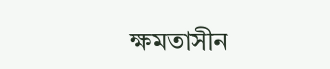ক্ষমতাসীন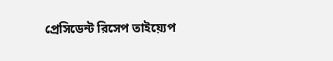প্রেসিডেন্ট রিসেপ তাইয়্যেপ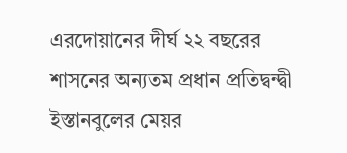এরদোয়ানের দীর্ঘ ২২ বছরের শাসনের অন্যতম প্রধান প্রতিদ্বন্দ্বী ইস্তানবুলের মেয়র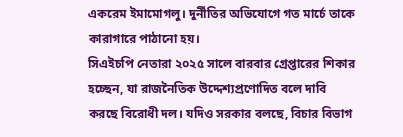একরেম ইমামোগলু। দুর্নীতির অভিযোগে গত মার্চে তাকে কারাগারে পাঠানো হয়।
সিএইচপি নেতারা ২০২৫ সালে বারবার গ্রেপ্তারের শিকার হচ্ছেন, যা রাজনৈতিক উদ্দেশ্যপ্রণোদিত বলে দাবি করছে বিরোধী দল। যদিও সরকার বলছে, বিচার বিভাগ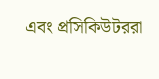এবং প্রসিকিউটররা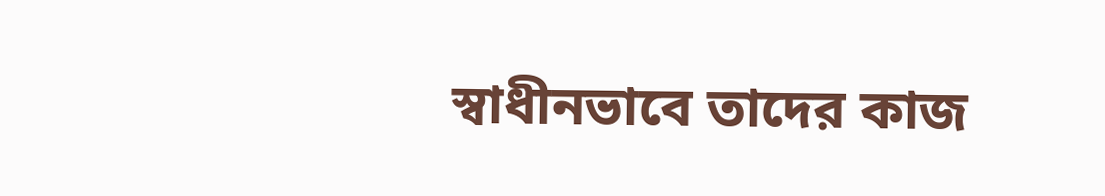স্বাধীনভাবে তাদের কাজ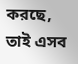করছে, তাই এসব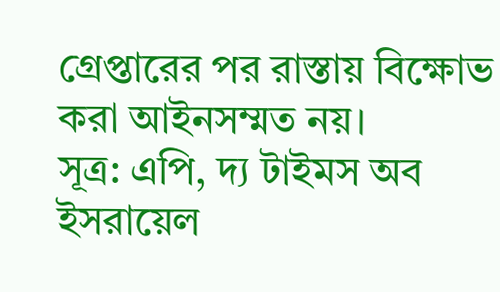গ্রেপ্তারের পর রাস্তায় বিক্ষোভ করা আইনসম্মত নয়।
সূত্র: এপি, দ্য টাইমস অব ইসরায়েল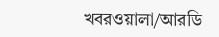খবরওয়ালা/আরডি